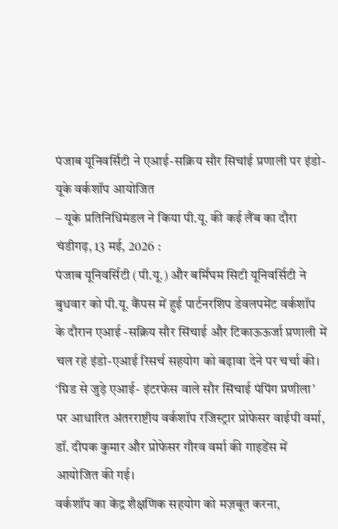पंजाब यूनिवर्सिटी ने एआई-सक्रिय सौर सिचांई प्रणाली पर इंडो-यूके वर्कशॉप आयोजित
– यूके प्रतिनिधिमंडल ने किया पी.यू. की कई लैंब का दौरा
चंडीगढ़, 13 मई, 2026 :
पंजाब यूनिवर्सिटी (पी.यू.) और बर्मिंघम सिटी यूनिवर्सिटी ने बुधवार को पी.यू. कैंपस में हुई पार्टनरशिप डेवलपमेंट वर्कशॉप के दौरान एआई -सक्रिय सौर सिंचाई और टिकाऊऊर्जा प्रणाली में चल रहे इंडो-एआई रिसर्च सहयोग को बढ़ावा देने पर चर्चा की। ‘ग्रिड से जुड़े एआई- इंटरफेस वाले सौर सिंचाई पंपिंग प्रणीला’ पर आधारित अंतरराष्टीय वर्कशॉप रजिस्ट्रार प्रोफेसर वाईपी वर्मा, डॉ. दीपक कुमार और प्रोफेसर गौरव वर्मा की गाइडेंस में आयोजित की गई।
वर्कशॉप का केंद्र शैक्षणिक सहयोग को मज़बूत करना,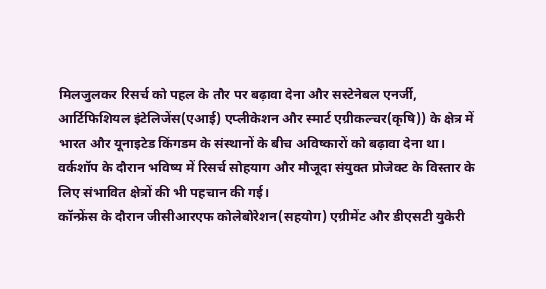मिलजुलकर रिसर्च को पहल के तौर पर बढ़ावा देना और सस्टेनेबल एनर्जी, आर्टिफिशियल इंटेलिजेंस(एआई) एप्लीकेशन और स्मार्ट एग्रीकल्चर(कृषि)) के क्षेत्र में भारत और यूनाइटेड किंगडम के संस्थानों के बीच अविष्कारों को बढ़ावा देना था। वर्कशॉप के दौरान भविष्य में रिसर्च सोहयाग और मौजूदा संयुक्त प्रोजेक्ट के विस्तार के लिए संभावित क्षेत्रों की भी पहचान की गई।
कॉन्फ्रेंस के दौरान जीसीआरएफ कोलेबोरेशन(सहयोग) एग्रीमेंट और डीएसटी युकेरी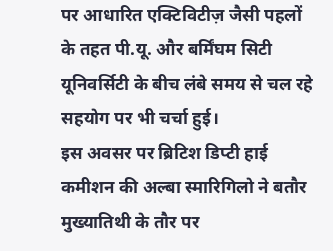पर आधारित एक्टिविटीज़ जैसी पहलों के तहत पी.यू. और बर्मिंघम सिटी यूनिवर्सिटी के बीच लंबे समय से चल रहे सहयोग पर भी चर्चा हुई।
इस अवसर पर ब्रिटिश डिप्टी हाई कमीशन की अल्बा स्मारिगिलो ने बतौर मुख्यातिथी के तौर पर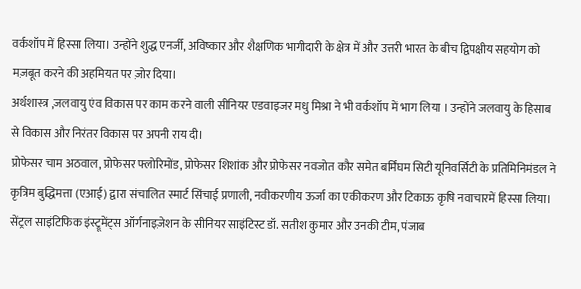वर्कशॉप में हिस्सा लिया। उन्होंने शुद्ध एनर्जी, अविष्कार और शैक्षणिक भागीदारी के क्षेत्र में और उत्तरी भारत के बीच द्विपक्षीय सहयोग को मज़बूत करने की अहमियत पर ज़ोर दिया।
अर्थशास्त्र ,जलवायु एंव विकास पर काम करने वाली सीनियर एडवाइजर मधु मिश्रा ने भी वर्कशॉप में भाग लिया । उन्होंने जलवायु के हिसाब से विकास और निरंतर विकास पर अपनी राय दी।
प्रोफेसर चाम अठवाल, प्रोफेसर फ्लोरिमोंड, प्रोफेसर शिशांक और प्रोफेसर नवजोत कौर समेत बर्मिंघम सिटी यूनिवर्सिटी के प्रतिमिनिमंडल ने कृत्रिम बुद्धिमत्ता (एआई) द्वारा संचालित स्मार्ट सिंचाई प्रणाली, नवीकरणीय ऊर्जा का एकीकरण और टिकाऊ कृषि नवाचारमें हिस्सा लिया।
सेंट्रल साइंटिफिक इंस्ट्रूमेंट्स ऑर्गनाइज़ेशन के सीनियर साइंटिस्ट डॉ. सतीश कुमार और उनकी टीम, पंजाब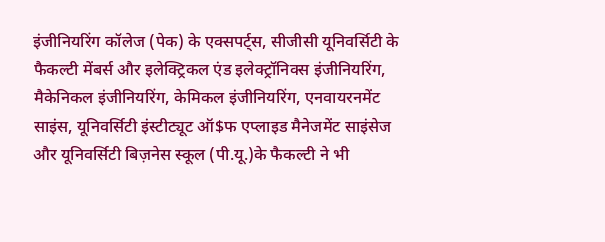इंजीनियरिंग कॉलेज (पेक) के एक्सपर्ट्स, सीजीसी यूनिवर्सिटी के फैकल्टी मेंबर्स और इलेक्ट्रिकल एंड इलेक्ट्रॉनिक्स इंजीनियरिंग, मैकेनिकल इंजीनियरिंग, केमिकल इंजीनियरिंग, एनवायरनमेंट साइंस, यूनिवर्सिटी इंस्टीट्यूट ऑ$फ एप्लाइड मैनेजमेंट साइंसेज और यूनिवर्सिटी बिज़नेस स्कूल (पी.यू.)के फैकल्टी ने भी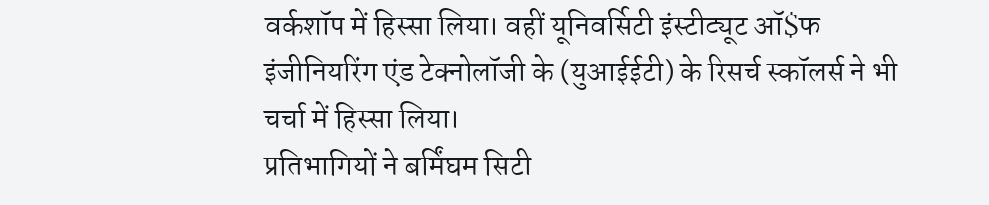वर्कशॉप में हिस्सा लिया। वहीं यूनिवर्सिटी इंस्टीट्यूट ऑ$फ इंजीनियरिंग एंड टेक्नोलॉजी के (युआईईटी) के रिसर्च स्कॉलर्स ने भी चर्चा में हिस्सा लिया।
प्रतिभागियों ने बर्मिंघम सिटी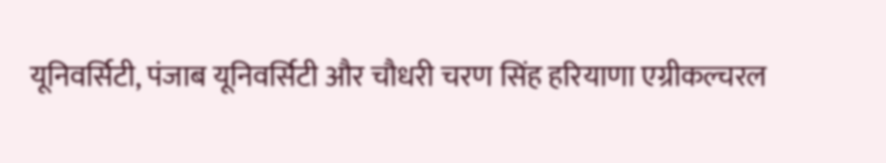यूनिवर्सिटी, पंजाब यूनिवर्सिटी और चौधरी चरण सिंह हरियाणा एग्रीकल्चरल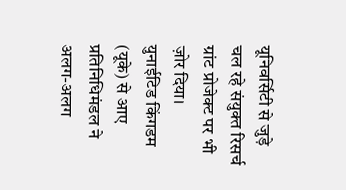यूनिवर्सिटी से जुड़े चल रहे संयुक्त रिसर्च ग्रांट प्रोजेक्ट पर भी ज़ोर दिया।
युनाईटिड किंगडम (यूके) से आए प्रतिनिधिमंडल ने अलग-अलग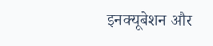इनक्यूबेशन और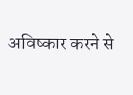अविष्कार करने से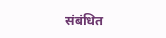संबंधित